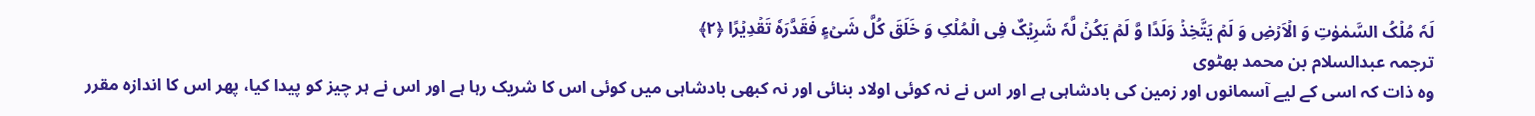لَہٗ مُلۡکُ السَّمٰوٰتِ وَ الۡاَرۡضِ وَ لَمۡ یَتَّخِذۡ وَلَدًا وَّ لَمۡ یَکُنۡ لَّہٗ شَرِیۡکٌ فِی الۡمُلۡکِ وَ خَلَقَ کُلَّ شَیۡءٍ فَقَدَّرَہٗ تَقۡدِیۡرًا ﴿۲﴾
ترجمہ عبدالسلام بن محمد بھٹوی
وہ ذات کہ اسی کے لیے آسمانوں اور زمین کی بادشاہی ہے اور اس نے نہ کوئی اولاد بنائی اور نہ کبھی بادشاہی میں کوئی اس کا شریک رہا ہے اور اس نے ہر چیز کو پیدا کیا، پھر اس کا اندازہ مقرر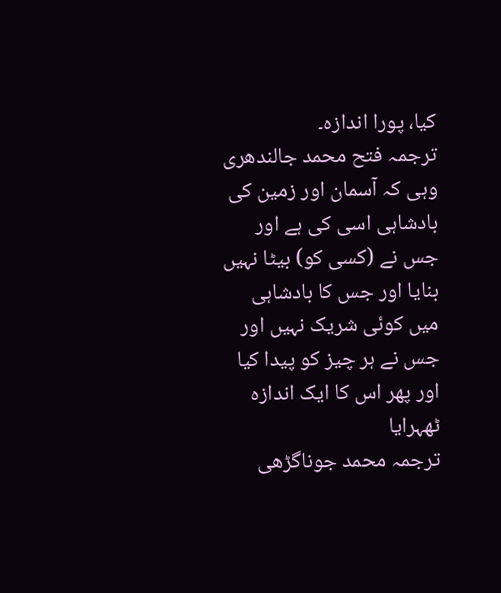کیا، پورا اندازہ۔
ترجمہ فتح محمد جالندھری
وہی کہ آسمان اور زمین کی بادشاہی اسی کی ہے اور جس نے (کسی کو) بیٹا نہیں بنایا اور جس کا بادشاہی میں کوئی شریک نہیں اور جس نے ہر چیز کو پیدا کیا اور پھر اس کا ایک اندازہ ٹھہرایا
ترجمہ محمد جوناگڑھی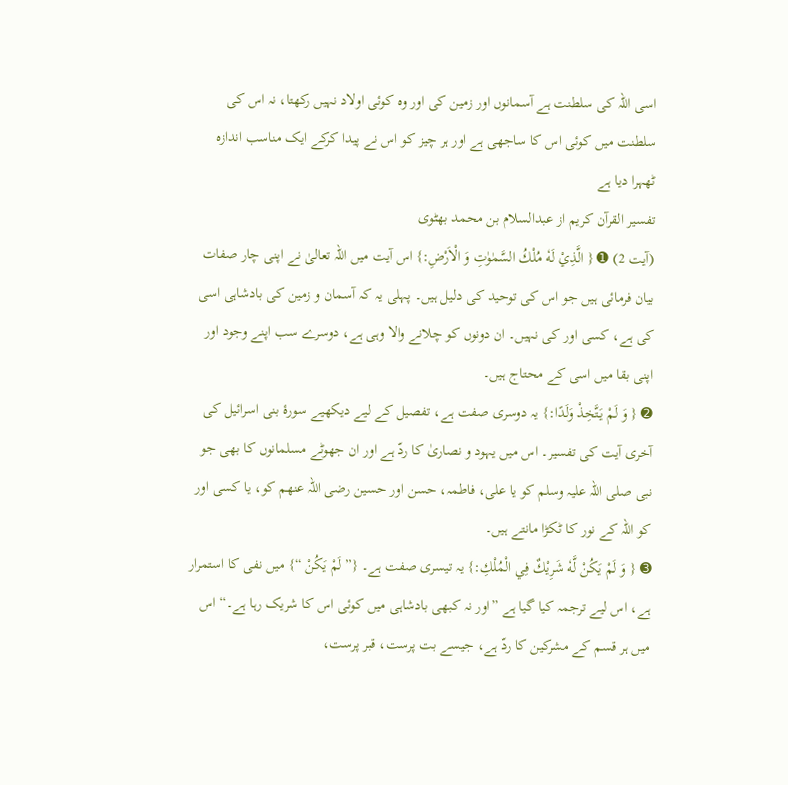اسی اللہ کی سلطنت ہے آسمانوں اور زمین کی اور وه کوئی اولاد نہیں رکھتا، نہ اس کی سلطنت میں کوئی اس کا ساجھی ہے اور ہر چیز کو اس نے پیدا کرکے ایک مناسب اندازه ٹھہرا دیا ہے
تفسیر القرآن کریم از عبدالسلام بن محمد بھٹوی
(آیت 2) ➊ { الَّذِيْ لَهٗ مُلْكُ السَّمٰوٰتِ وَ الْاَرْضِ:} اس آیت میں اللہ تعالیٰ نے اپنی چار صفات بیان فرمائی ہیں جو اس کی توحید کی دلیل ہیں۔ پہلی یہ کہ آسمان و زمین کی بادشاہی اسی کی ہے، کسی اور کی نہیں۔ ان دونوں کو چلانے والا وہی ہے، دوسرے سب اپنے وجود اور اپنی بقا میں اسی کے محتاج ہیں۔
➋ { وَ لَمْ يَتَّخِذْ وَلَدًا:} یہ دوسری صفت ہے، تفصیل کے لیے دیکھیے سورۂ بنی اسرائیل کی آخری آیت کی تفسیر۔ اس میں یہود و نصاریٰ کا ردّ ہے اور ان جھوٹے مسلمانوں کا بھی جو نبی صلی اللہ علیہ وسلم کو یا علی، فاطمہ، حسن اور حسین رضی اللہ عنھم کو، یا کسی اور کو اللہ کے نور کا ٹکڑا مانتے ہیں۔
➌ { وَ لَمْ يَكُنْ لَّهٗ شَرِيْكٌ فِي الْمُلْكِ:} یہ تیسری صفت ہے۔ {” لَمْ يَكُنْ “} میں نفی کا استمرار ہے، اس لیے ترجمہ کیا گیا ہے ”اور نہ کبھی بادشاہی میں کوئی اس کا شریک رہا ہے۔“ اس میں ہر قسم کے مشرکین کا ردّ ہے، جیسے بت پرست، قبر پرست،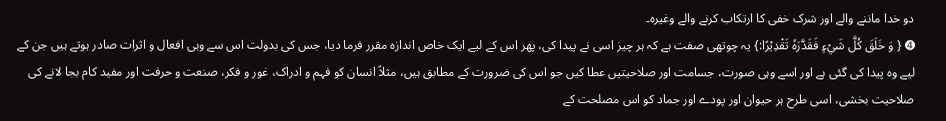دو خدا ماننے والے اور شرک خفی کا ارتکاب کرنے والے وغیرہ۔
➍ { وَ خَلَقَ كُلَّ شَيْءٍ فَقَدَّرَهٗ تَقْدِيْرًا:} یہ چوتھی صفت ہے کہ ہر چیز اسی نے پیدا کی، پھر اس کے لیے ایک خاص اندازہ مقرر فرما دیا، جس کی بدولت اس سے وہی افعال و اثرات صادر ہوتے ہیں جن کے لیے وہ پیدا کی گئی ہے اور اسے وہی صورت، جسامت اور صلاحیتیں عطا کیں جو اس کی ضرورت کے مطابق ہیں، مثلاً انسان کو فہم و ادراک، غور و فکر، صنعت و حرفت اور مفید کام بجا لانے کی صلاحیت بخشی، اسی طرح ہر حیوان اور پودے اور جماد کو اس مصلحت کے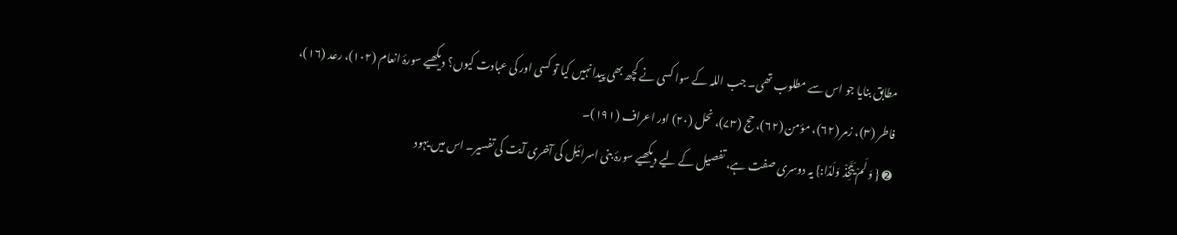مطابق بنایا جو اس سے مطلوب تھی۔ جب اللہ کے سوا کسی نے کچھ بھی پیدا نہیں کیا تو کسی اور کی عبادت کیوں؟ دیکھیے سورۂ انعام (۱۰۲)، رعد (۱۶)، فاطر (۳)، زمر (۶۲)، مؤمن (۶۲)، حج (۷۳)، نحل (۲۰) اور اعراف (۱۹۱)۔
➋ { وَ لَمْ يَتَّخِذْ وَلَدًا:} یہ دوسری صفت ہے، تفصیل کے لیے دیکھیے سورۂ بنی اسرائیل کی آخری آیت کی تفسیر۔ اس میں یہود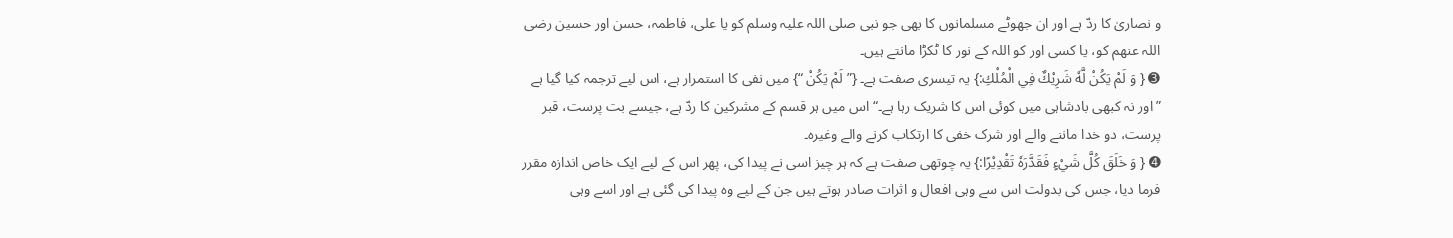و نصاریٰ کا ردّ ہے اور ان جھوٹے مسلمانوں کا بھی جو نبی صلی اللہ علیہ وسلم کو یا علی، فاطمہ، حسن اور حسین رضی اللہ عنھم کو، یا کسی اور کو اللہ کے نور کا ٹکڑا مانتے ہیں۔
➌ { وَ لَمْ يَكُنْ لَّهٗ شَرِيْكٌ فِي الْمُلْكِ:} یہ تیسری صفت ہے۔ {” لَمْ يَكُنْ “} میں نفی کا استمرار ہے، اس لیے ترجمہ کیا گیا ہے ”اور نہ کبھی بادشاہی میں کوئی اس کا شریک رہا ہے۔“ اس میں ہر قسم کے مشرکین کا ردّ ہے، جیسے بت پرست، قبر پرست، دو خدا ماننے والے اور شرک خفی کا ارتکاب کرنے والے وغیرہ۔
➍ { وَ خَلَقَ كُلَّ شَيْءٍ فَقَدَّرَهٗ تَقْدِيْرًا:} یہ چوتھی صفت ہے کہ ہر چیز اسی نے پیدا کی، پھر اس کے لیے ایک خاص اندازہ مقرر فرما دیا، جس کی بدولت اس سے وہی افعال و اثرات صادر ہوتے ہیں جن کے لیے وہ پیدا کی گئی ہے اور اسے وہی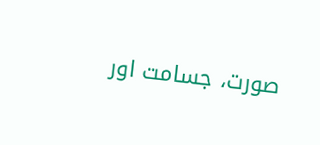صورت، جسامت اور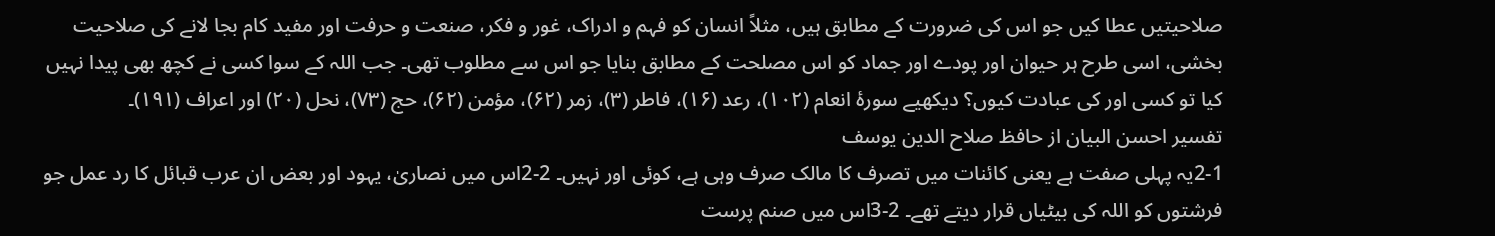صلاحیتیں عطا کیں جو اس کی ضرورت کے مطابق ہیں، مثلاً انسان کو فہم و ادراک، غور و فکر، صنعت و حرفت اور مفید کام بجا لانے کی صلاحیت بخشی، اسی طرح ہر حیوان اور پودے اور جماد کو اس مصلحت کے مطابق بنایا جو اس سے مطلوب تھی۔ جب اللہ کے سوا کسی نے کچھ بھی پیدا نہیں کیا تو کسی اور کی عبادت کیوں؟ دیکھیے سورۂ انعام (۱۰۲)، رعد (۱۶)، فاطر (۳)، زمر (۶۲)، مؤمن (۶۲)، حج (۷۳)، نحل (۲۰) اور اعراف (۱۹۱)۔
تفسیر احسن البیان از حافظ صلاح الدین یوسف
2-1یہ پہلی صفت ہے یعنی کائنات میں تصرف کا مالک صرف وہی ہے، کوئی اور نہیں۔ 2-2اس میں نصاریٰ، یہود اور بعض ان عرب قبائل کا رد عمل جو فرشتوں کو اللہ کی بیٹیاں قرار دیتے تھے۔ 2-3اس میں صنم پرست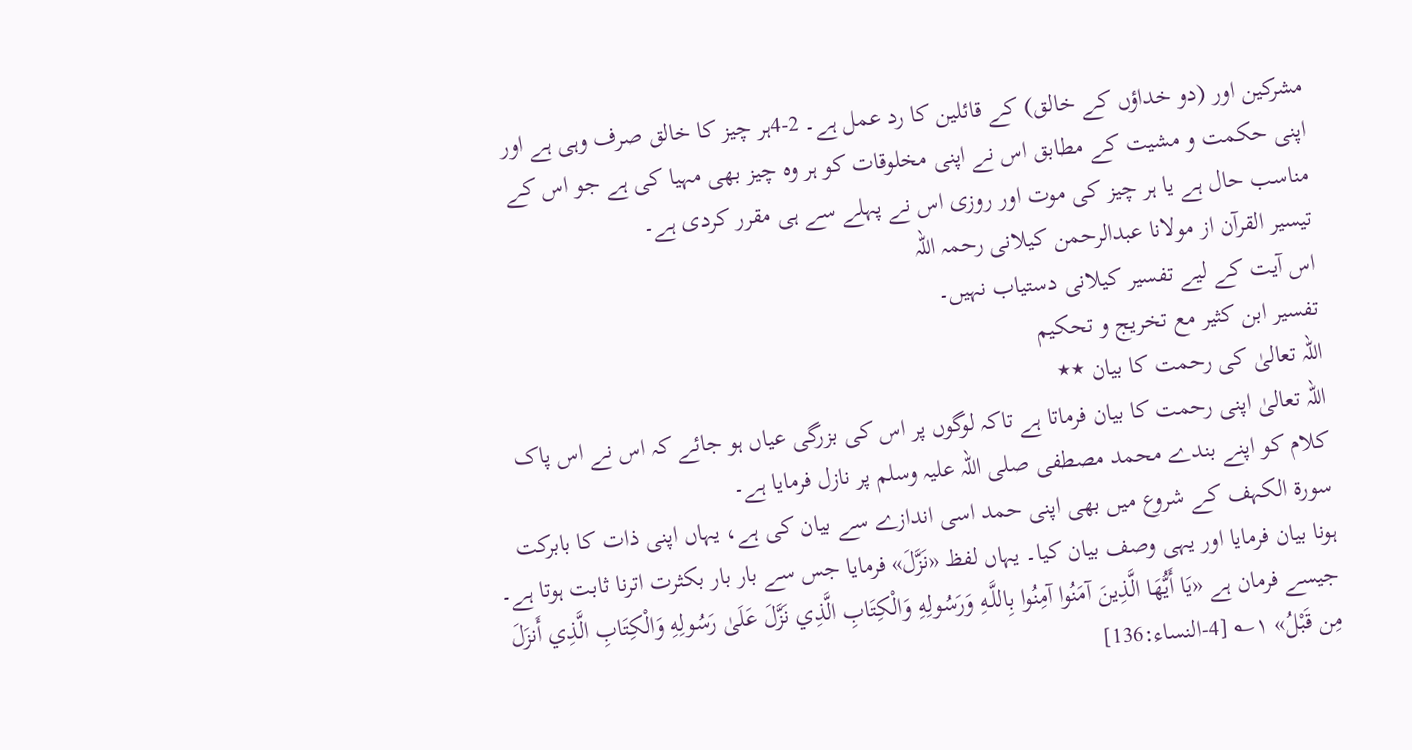مشرکین اور (دو خداؤں کے خالق) کے قائلین کا رد عمل ہے۔ 2-4ہر چیز کا خالق صرف وہی ہے اور اپنی حکمت و مشیت کے مطابق اس نے اپنی مخلوقات کو ہر وہ چیز بھی مہیا کی ہے جو اس کے مناسب حال ہے یا ہر چیز کی موت اور روزی اس نے پہلے سے ہی مقرر کردی ہے۔
تيسير القرآن از مولانا عبدالرحمن کیلانی رحمہ اللہ
اس آیت کے لیے تفسیر کیلانی دستیاب نہیں۔
تفسیر ابن کثیر مع تخریج و تحکیم
اللہ تعالیٰ کی رحمت کا بیان ٭٭
اللہ تعالیٰ اپنی رحمت کا بیان فرماتا ہے تاکہ لوگوں پر اس کی بزرگی عیاں ہو جائے کہ اس نے اس پاک کلام کو اپنے بندے محمد مصطفی صلی اللہ علیہ وسلم پر نازل فرمایا ہے۔
سورۃ الکہف کے شروع میں بھی اپنی حمد اسی اندازے سے بیان کی ہے، یہاں اپنی ذات کا بابرکت ہونا بیان فرمایا اور یہی وصف بیان کیا۔ یہاں لفظ «نَزَّلَ» فرمایا جس سے بار بار بکثرت اترنا ثابت ہوتا ہے۔
جیسے فرمان ہے «يَا أَيُّهَا الَّذِينَ آمَنُوا آمِنُوا بِاللَّـهِ وَرَسُولِهِ وَالْكِتَابِ الَّذِي نَزَّلَ عَلَىٰ رَسُولِهِ وَالْكِتَابِ الَّذِي أَنزَلَ مِن قَبْلُ» ۱؎ [4-النساء:136]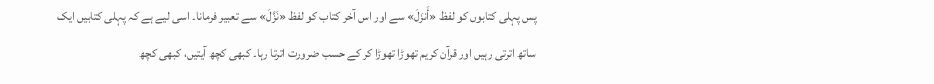پس پہلی کتابوں کو لفظ «أَنزَلَ» سے اور اس آخر کتاب کو لفظ «نَزَّلَ» سے تعبیر فرمانا۔ اسی لیے ہے کہ پہلی کتابیں ایک ساتھ اترتی رہیں اور قرآن کریم تھوڑا تھوڑا کر کے حسب ضرورت اترتا رہا۔ کبھی کچھ آیتیں، کبھی کچھ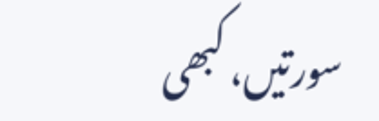سورتیں، کبھی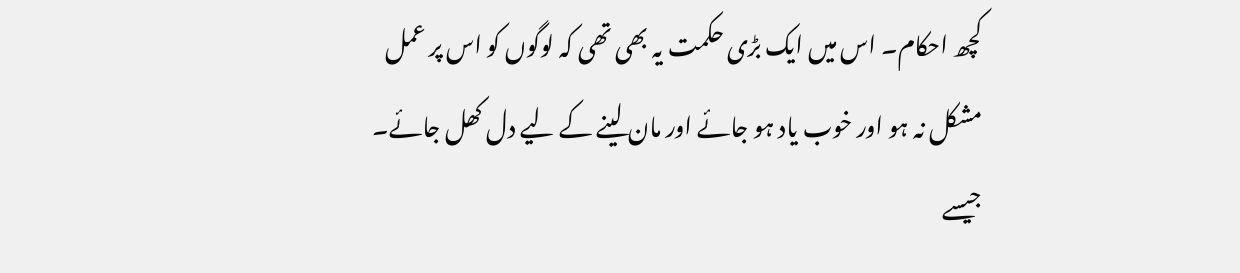کچھ احکام۔ اس میں ایک بڑی حکمت یہ بھی تھی کہ لوگوں کو اس پر عمل مشکل نہ ہو اور خوب یاد ہو جائے اور مان لینے کے لیے دل کھل جائے۔
جیسے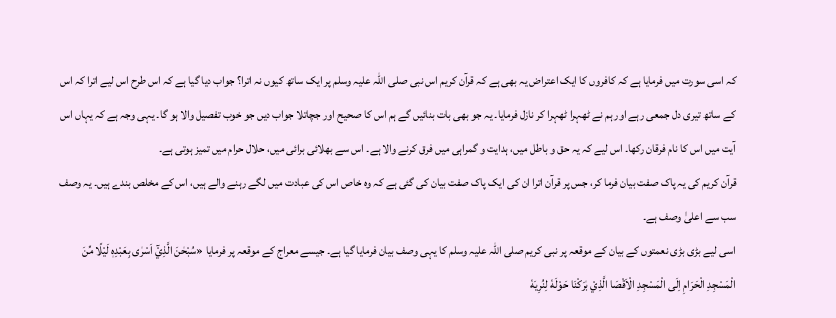کہ اسی سورت میں فرمایا ہے کہ کافروں کا ایک اعتراض یہ بھی ہے کہ قرآن کریم اس نبی صلی اللہ علیہ وسلم پر ایک ساتھ کیوں نہ اترا؟ جواب دیا گیا ہے کہ اس طرح اس لیے اترا کہ اس کے ساتھ تیری دل جمعی رہے اور ہم نے ٹھہرا ٹھہرا کر نازل فرمایا۔ یہ جو بھی بات بنائیں گے ہم اس کا صحیح اور جچاتلا جواب دیں جو خوب تفصیل والا ہو گا۔ یہی وجہ ہے کہ یہاں اس آیت میں اس کا نام فرقان رکھا۔ اس لیے کہ یہ حق و باطل میں، ہدایت و گمراہی میں فرق کرنے والا ہے۔ اس سے بھلائی برائی میں، حلال حرام میں تمیز ہوتی ہے۔
قرآن کریم کی یہ پاک صفت بیان فرما کر، جس پر قرآن اترا ان کی ایک پاک صفت بیان کی گئی ہے کہ وہ خاص اس کی عبادت میں لگے رہنے والے ہیں، اس کے مخلص بندے ہیں۔ یہ وصف سب سے اعلیٰ وصف ہے۔
اسی لیے بڑی بڑی نعمتوں کے بیان کے موقعہ پر نبی کریم صلی اللہ علیہ وسلم کا یہی وصف بیان فرمایا گیا ہے۔ جیسے معراج کے موقعہ پر فرمایا «سُبْحٰنَ الَّذِيْٓ اَسْرٰى بِعَبْدِهٖ لَيْلًا مِّنَ الْمَسْجِدِ الْحَرَامِ اِلَى الْمَسْجِدِ الْاَقْصَا الَّذِيْ بٰرَكْنَا حَوْلَهٗ لِنُرِيَهٗ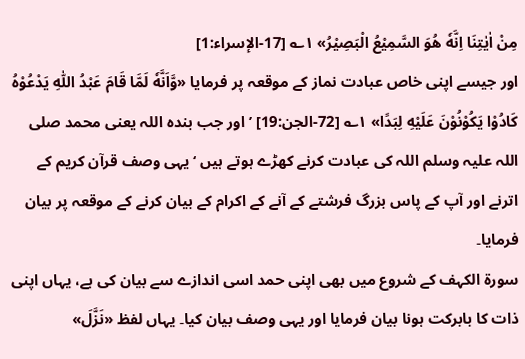مِنْ اٰيٰتِنَا اِنَّهٗ هُوَ السَّمِيْعُ الْبَصِيْرُ» ۱؎ [17-الإسراء:1]
اور جیسے اپنی خاص عبادت نماز کے موقعہ پر فرمایا «وَّاَنَّهٗ لَمَّا قَامَ عَبْدُ اللّٰهِ يَدْعُوْهُ كَادُوْا يَكُوْنُوْنَ عَلَيْهِ لِبَدًا» ۱؎ [72-الجن:19] ’ اور جب بندہ اللہ یعنی محمد صلی اللہ علیہ وسلم اللہ کی عبادت کرنے کھڑے ہوتے ہیں ‘ یہی وصف قرآن کریم کے اترنے اور آپ کے پاس بزرگ فرشتے کے آنے کے اکرام کے بیان کرنے کے موقعہ پر بیان فرمایا۔
سورۃ الکہف کے شروع میں بھی اپنی حمد اسی اندازے سے بیان کی ہے، یہاں اپنی ذات کا بابرکت ہونا بیان فرمایا اور یہی وصف بیان کیا۔ یہاں لفظ «نَزَّلَ»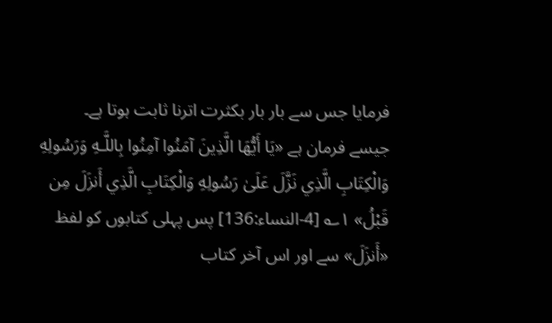فرمایا جس سے بار بار بکثرت اترنا ثابت ہوتا ہے۔
جیسے فرمان ہے «يَا أَيُّهَا الَّذِينَ آمَنُوا آمِنُوا بِاللَّـهِ وَرَسُولِهِ وَالْكِتَابِ الَّذِي نَزَّلَ عَلَىٰ رَسُولِهِ وَالْكِتَابِ الَّذِي أَنزَلَ مِن قَبْلُ» ۱؎ [4-النساء:136] پس پہلی کتابوں کو لفظ «أَنزَلَ» سے اور اس آخر کتاب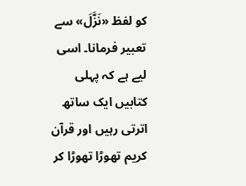کو لفظ «نَزَّلَ» سے تعبیر فرمانا۔ اسی لیے ہے کہ پہلی کتابیں ایک ساتھ اترتی رہیں اور قرآن کریم تھوڑا تھوڑا کر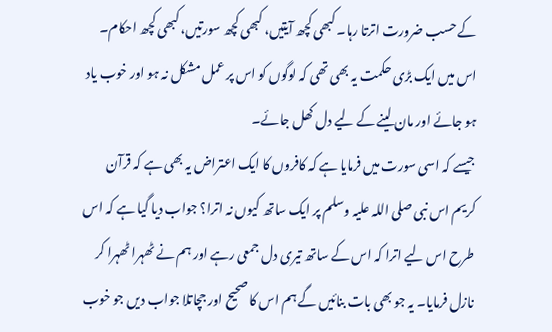کے حسب ضرورت اترتا رہا۔ کبھی کچھ آیتیں، کبھی کچھ سورتیں، کبھی کچھ احکام۔ اس میں ایک بڑی حکمت یہ بھی تھی کہ لوگوں کو اس پر عمل مشکل نہ ہو اور خوب یاد ہو جائے اور مان لینے کے لیے دل کھل جائے۔
جیسے کہ اسی سورت میں فرمایا ہے کہ کافروں کا ایک اعتراض یہ بھی ہے کہ قرآن کریم اس نبی صلی اللہ علیہ وسلم پر ایک ساتھ کیوں نہ اترا؟ جواب دیا گیا ہے کہ اس طرح اس لیے اترا کہ اس کے ساتھ تیری دل جمعی رہے اور ہم نے ٹھہرا ٹھہرا کر نازل فرمایا۔ یہ جو بھی بات بنائیں گے ہم اس کا صحیح اور جچاتلا جواب دیں جو خوب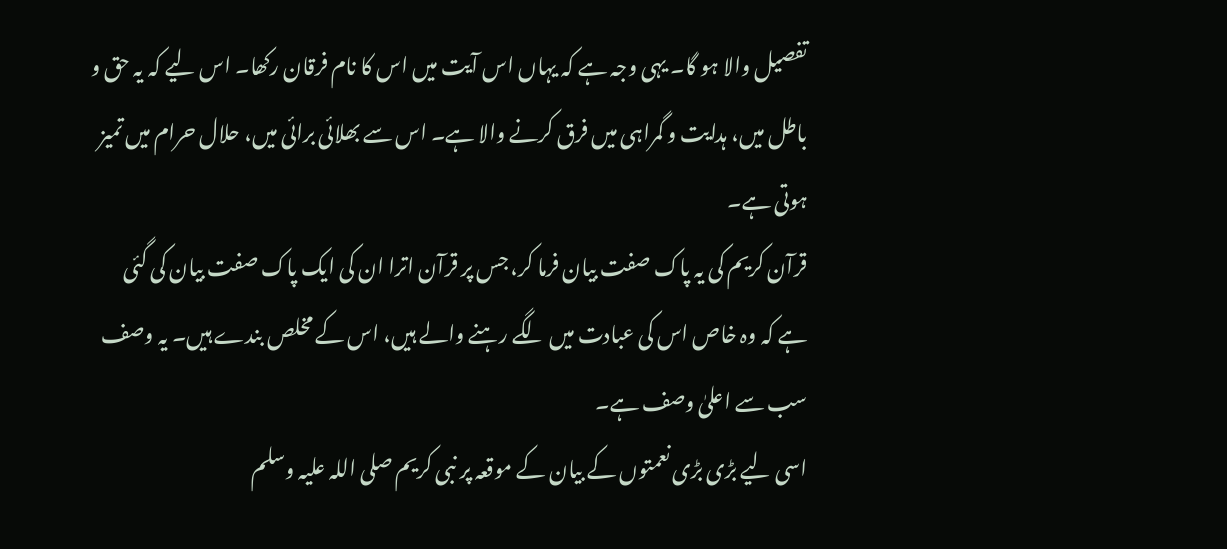تفصیل والا ہو گا۔ یہی وجہ ہے کہ یہاں اس آیت میں اس کا نام فرقان رکھا۔ اس لیے کہ یہ حق و باطل میں، ہدایت و گمراہی میں فرق کرنے والا ہے۔ اس سے بھلائی برائی میں، حلال حرام میں تمیز ہوتی ہے۔
قرآن کریم کی یہ پاک صفت بیان فرما کر، جس پر قرآن اترا ان کی ایک پاک صفت بیان کی گئی ہے کہ وہ خاص اس کی عبادت میں لگے رہنے والے ہیں، اس کے مخلص بندے ہیں۔ یہ وصف سب سے اعلیٰ وصف ہے۔
اسی لیے بڑی بڑی نعمتوں کے بیان کے موقعہ پر نبی کریم صلی اللہ علیہ وسلم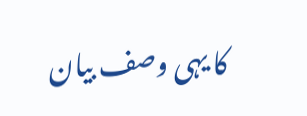کا یہی وصف بیان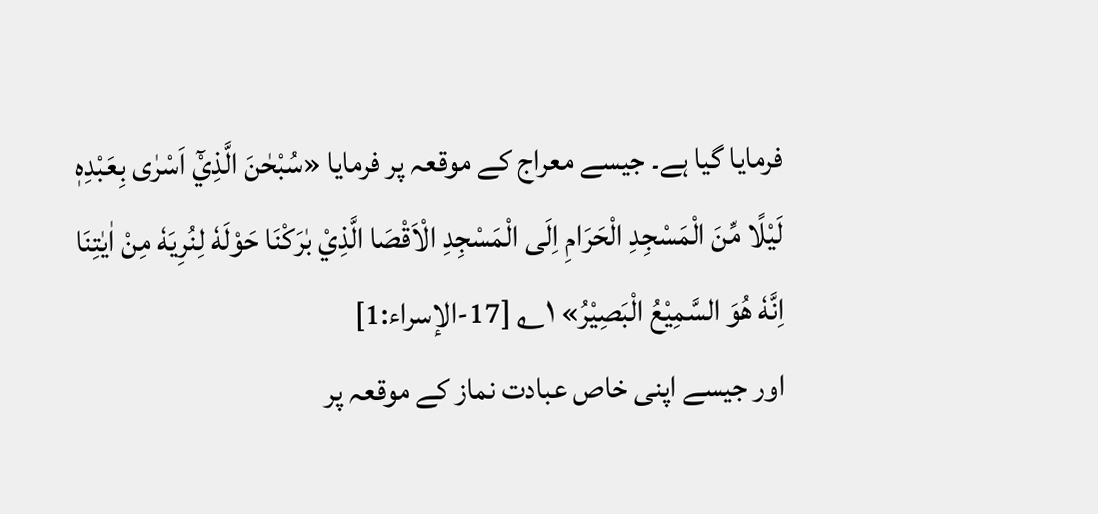فرمایا گیا ہے۔ جیسے معراج کے موقعہ پر فرمایا «سُبْحٰنَ الَّذِيْٓ اَسْرٰى بِعَبْدِهٖ لَيْلًا مِّنَ الْمَسْجِدِ الْحَرَامِ اِلَى الْمَسْجِدِ الْاَقْصَا الَّذِيْ بٰرَكْنَا حَوْلَهٗ لِنُرِيَهٗ مِنْ اٰيٰتِنَا اِنَّهٗ هُوَ السَّمِيْعُ الْبَصِيْرُ» ۱؎ [17-الإسراء:1]
اور جیسے اپنی خاص عبادت نماز کے موقعہ پر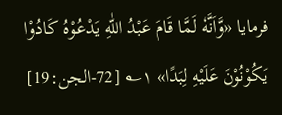فرمایا «وَّاَنَّهٗ لَمَّا قَامَ عَبْدُ اللّٰهِ يَدْعُوْهُ كَادُوْا يَكُوْنُوْنَ عَلَيْهِ لِبَدًا» ۱؎ [72-الجن:19]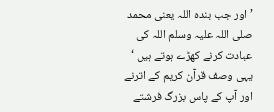’ اور جب بندہ اللہ یعنی محمد صلی اللہ علیہ وسلم اللہ کی عبادت کرنے کھڑے ہوتے ہیں ‘ یہی وصف قرآن کریم کے اترنے اور آپ کے پاس بزرگ فرشتے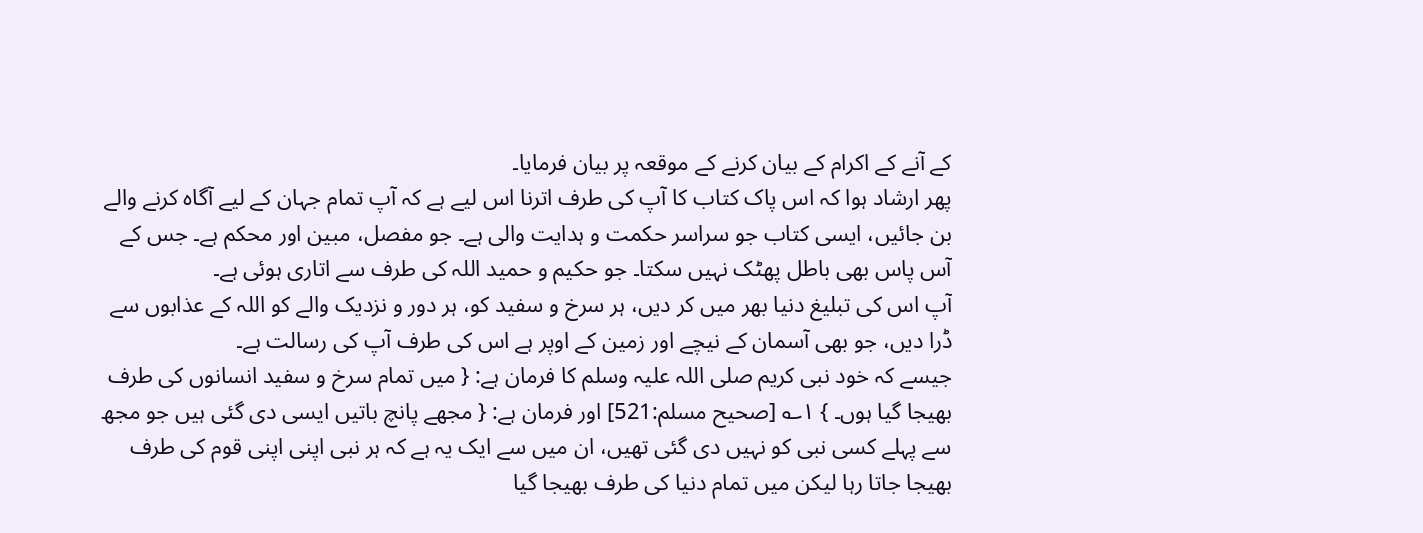کے آنے کے اکرام کے بیان کرنے کے موقعہ پر بیان فرمایا۔
پھر ارشاد ہوا کہ اس پاک کتاب کا آپ کی طرف اترنا اس لیے ہے کہ آپ تمام جہان کے لیے آگاہ کرنے والے بن جائیں، ایسی کتاب جو سراسر حکمت و ہدایت والی ہے۔ جو مفصل، مبین اور محکم ہے۔ جس کے آس پاس بھی باطل پھٹک نہیں سکتا۔ جو حکیم و حمید اللہ کی طرف سے اتاری ہوئی ہے۔
آپ اس کی تبلیغ دنیا بھر میں کر دیں، ہر سرخ و سفید کو، ہر دور و نزدیک والے کو اللہ کے عذابوں سے ڈرا دیں، جو بھی آسمان کے نیچے اور زمین کے اوپر ہے اس کی طرف آپ کی رسالت ہے۔
جیسے کہ خود نبی کریم صلی اللہ علیہ وسلم کا فرمان ہے: { میں تمام سرخ و سفید انسانوں کی طرف بھیجا گیا ہوں۔ } ۱؎ [صحیح مسلم:521] اور فرمان ہے: { مجھے پانچ باتیں ایسی دی گئی ہیں جو مجھ سے پہلے کسی نبی کو نہیں دی گئی تھیں، ان میں سے ایک یہ ہے کہ ہر نبی اپنی اپنی قوم کی طرف بھیجا جاتا رہا لیکن میں تمام دنیا کی طرف بھیجا گیا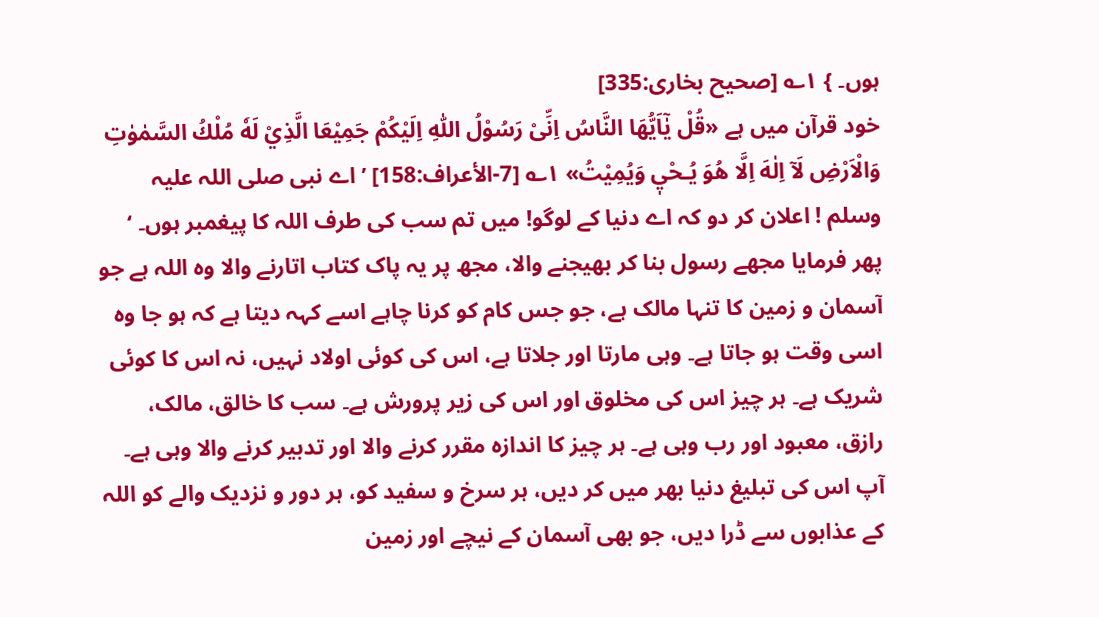ہوں۔ } ۱؎ [صحیح بخاری:335]
خود قرآن میں ہے «قُلْ يٰٓاَيُّھَا النَّاسُ اِنِّىْ رَسُوْلُ اللّٰهِ اِلَيْكُمْ جَمِيْعَا الَّذِيْ لَهٗ مُلْكُ السَّمٰوٰتِ وَالْاَرْضِ لَآ اِلٰهَ اِلَّا هُوَ يُـحْيٖ وَيُمِيْتُ» ۱؎ [7-الأعراف:158] ’ اے نبی صلی اللہ علیہ وسلم ! اعلان کر دو کہ اے دنیا کے لوگو! میں تم سب کی طرف اللہ کا پیغمبر ہوں۔ ‘
پھر فرمایا مجھے رسول بنا کر بھیجنے والا، مجھ پر یہ پاک کتاب اتارنے والا وہ اللہ ہے جو آسمان و زمین کا تنہا مالک ہے، جو جس کام کو کرنا چاہے اسے کہہ دیتا ہے کہ ہو جا وہ اسی وقت ہو جاتا ہے۔ وہی مارتا اور جلاتا ہے، اس کی کوئی اولاد نہیں، نہ اس کا کوئی شریک ہے۔ ہر چیز اس کی مخلوق اور اس کی زیر پرورش ہے۔ سب کا خالق، مالک، رازق، معبود اور رب وہی ہے۔ ہر چیز کا اندازہ مقرر کرنے والا اور تدبیر کرنے والا وہی ہے۔
آپ اس کی تبلیغ دنیا بھر میں کر دیں، ہر سرخ و سفید کو، ہر دور و نزدیک والے کو اللہ کے عذابوں سے ڈرا دیں، جو بھی آسمان کے نیچے اور زمین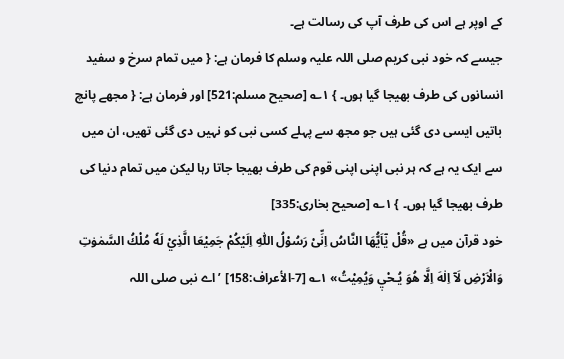کے اوپر ہے اس کی طرف آپ کی رسالت ہے۔
جیسے کہ خود نبی کریم صلی اللہ علیہ وسلم کا فرمان ہے: { میں تمام سرخ و سفید انسانوں کی طرف بھیجا گیا ہوں۔ } ۱؎ [صحیح مسلم:521] اور فرمان ہے: { مجھے پانچ باتیں ایسی دی گئی ہیں جو مجھ سے پہلے کسی نبی کو نہیں دی گئی تھیں، ان میں سے ایک یہ ہے کہ ہر نبی اپنی اپنی قوم کی طرف بھیجا جاتا رہا لیکن میں تمام دنیا کی طرف بھیجا گیا ہوں۔ } ۱؎ [صحیح بخاری:335]
خود قرآن میں ہے «قُلْ يٰٓاَيُّھَا النَّاسُ اِنِّىْ رَسُوْلُ اللّٰهِ اِلَيْكُمْ جَمِيْعَا الَّذِيْ لَهٗ مُلْكُ السَّمٰوٰتِ وَالْاَرْضِ لَآ اِلٰهَ اِلَّا هُوَ يُـحْيٖ وَيُمِيْتُ» ۱؎ [7-الأعراف:158] ’ اے نبی صلی اللہ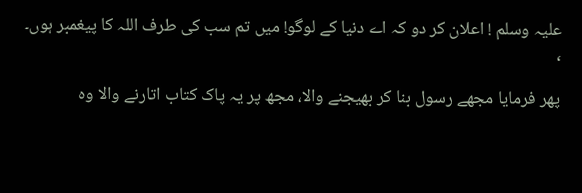علیہ وسلم ! اعلان کر دو کہ اے دنیا کے لوگو! میں تم سب کی طرف اللہ کا پیغمبر ہوں۔ ‘
پھر فرمایا مجھے رسول بنا کر بھیجنے والا، مجھ پر یہ پاک کتاب اتارنے والا وہ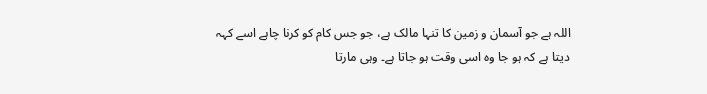اللہ ہے جو آسمان و زمین کا تنہا مالک ہے، جو جس کام کو کرنا چاہے اسے کہہ دیتا ہے کہ ہو جا وہ اسی وقت ہو جاتا ہے۔ وہی مارتا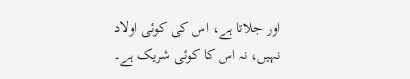اور جلاتا ہے، اس کی کوئی اولاد نہیں، نہ اس کا کوئی شریک ہے۔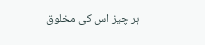ہر چیز اس کی مخلوق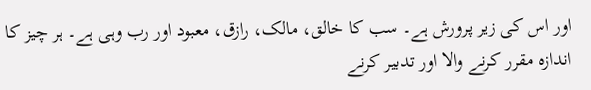اور اس کی زیر پرورش ہے۔ سب کا خالق، مالک، رازق، معبود اور رب وہی ہے۔ ہر چیز کا اندازہ مقرر کرنے والا اور تدبیر کرنے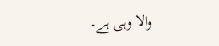والا وہی ہے۔